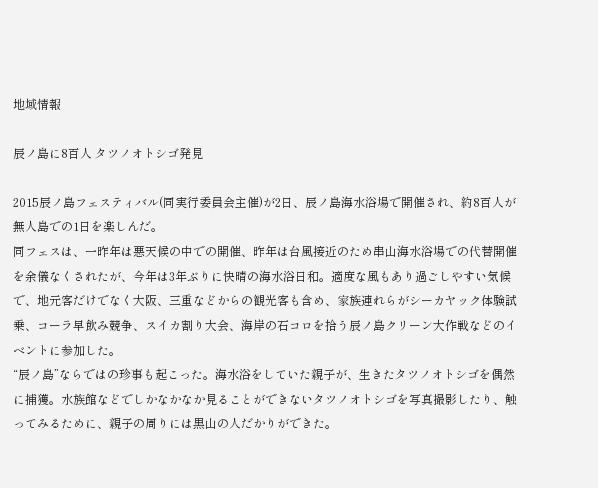地域情報

辰ノ島に8百人 タツノオトシゴ発見

2015辰ノ島フェスティバル(同実行委員会主催)が2日、辰ノ島海水浴場で開催され、約8百人が無人島での1日を楽しんだ。
同フェスは、一昨年は悪天候の中での開催、昨年は台風接近のため串山海水浴場での代替開催を余儀なくされたが、今年は3年ぶりに快晴の海水浴日和。適度な風もあり過ごしやすい気候で、地元客だけでなく大阪、三重などからの観光客も含め、家族連れらがシーカヤック体験試乗、コーラ早飲み競争、スイカ割り大会、海岸の石コロを拾う辰ノ島クリーン大作戦などのイベントに参加した。
“辰ノ島”ならではの珍事も起こった。海水浴をしていた親子が、生きたタツノオトシゴを偶然に捕獲。水族館などでしかなかなか見ることができないタツノオトシゴを写真撮影したり、触ってみるために、親子の周りには黒山の人だかりができた。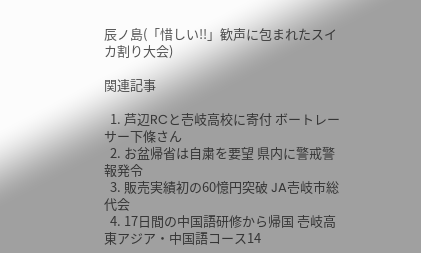辰ノ島(「惜しい!!」歓声に包まれたスイカ割り大会)

関連記事

  1. 芦辺RCと壱岐高校に寄付 ボートレーサー下條さん
  2. お盆帰省は自粛を要望 県内に警戒警報発令
  3. 販売実績初の60憶円突破 JA壱岐市総代会
  4. 17日間の中国語研修から帰国 壱岐高東アジア・中国語コース14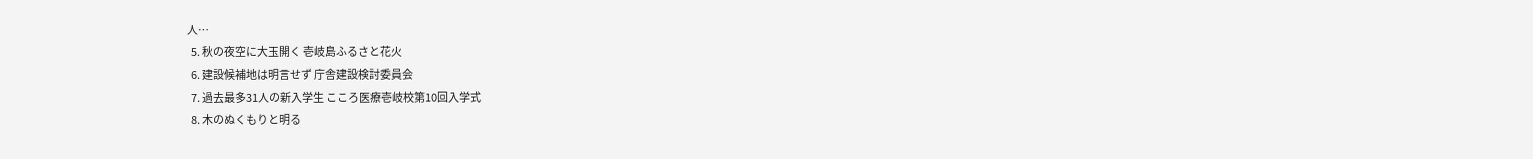人…
  5. 秋の夜空に大玉開く 壱岐島ふるさと花火
  6. 建設候補地は明言せず 庁舎建設検討委員会
  7. 過去最多31人の新入学生 こころ医療壱岐校第10回入学式
  8. 木のぬくもりと明る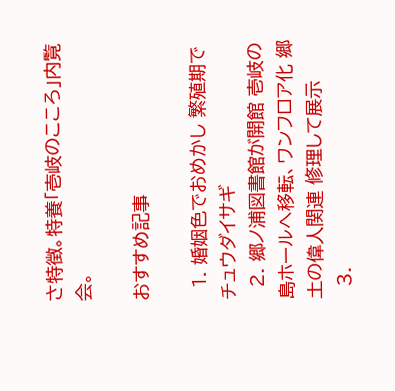さ特徴。特養「壱岐のこころ」内覧会。

おすすめ記事

  1. 婚姻色でおめかし 繁殖期でチュウダイサギ
  2. 郷ノ浦図書館が開館 壱岐の島ホールへ移転、ワンフロア化 郷土の偉人関連 修理して展示
  3.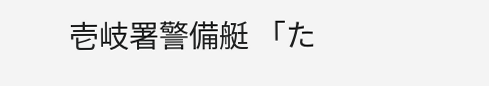壱岐署警備艇 「た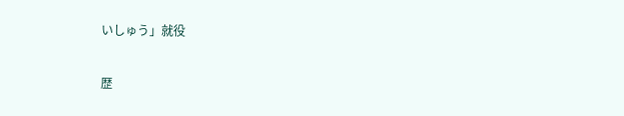いしゅう」就役

歴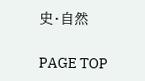史・自然

PAGE TOP